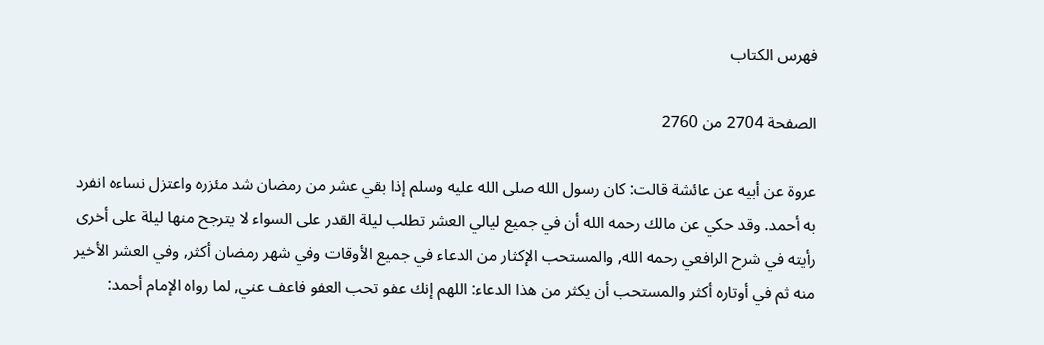فهرس الكتاب

الصفحة 2704 من 2760

عروة عن أبيه عن عائشة قالت: كان رسول الله صلى الله عليه وسلم إذا بقي عشر من رمضان شد مئزره واعتزل نساءه انفرد به أحمد. وقد حكي عن مالك رحمه الله أن في جميع ليالي العشر تطلب ليلة القدر على السواء لا يترجح منها ليلة على أخرى رأيته في شرح الرافعي رحمه الله, والمستحب الإكثار من الدعاء في جميع الأوقات وفي شهر رمضان أكثر, وفي العشر الأخير منه ثم في أوتاره أكثر والمستحب أن يكثر من هذا الدعاء: اللهم إنك عفو تحب العفو فاعف عني, لما رواه الإمام أحمد: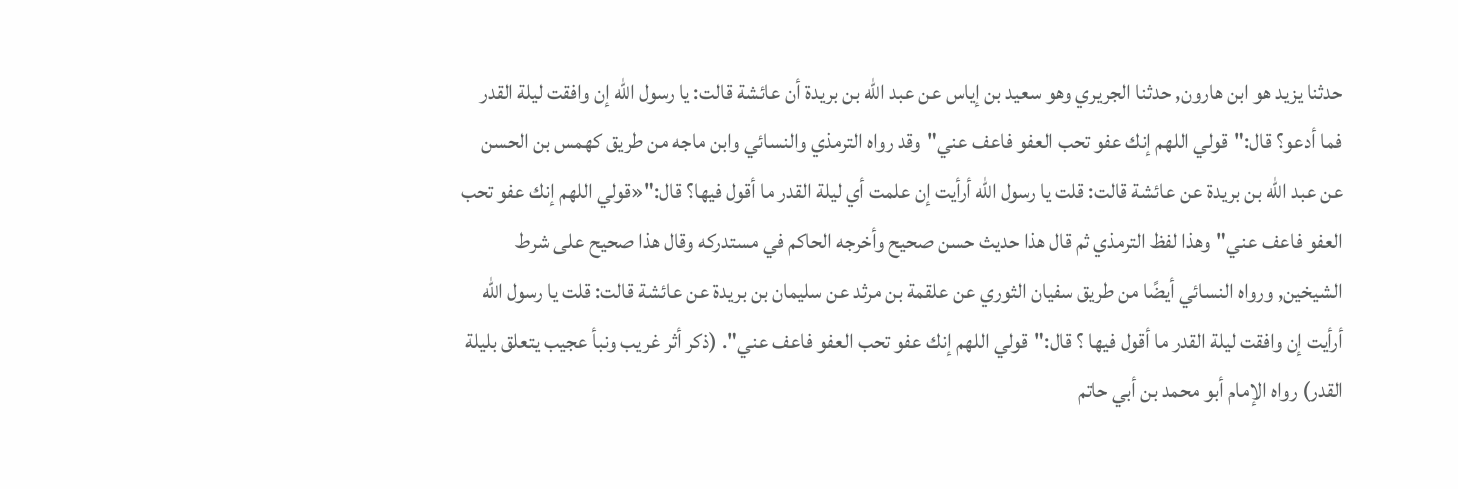حدثنا يزيد هو ابن هارون, حدثنا الجريري وهو سعيد بن إياس عن عبد الله بن بريدة أن عائشة قالت: يا رسول الله إن وافقت ليلة القدر فما أدعو؟ قال:"قولي اللهم إنك عفو تحب العفو فاعف عني"وقد رواه الترمذي والنسائي وابن ماجه من طريق كهمس بن الحسن عن عبد الله بن بريدة عن عائشة قالت: قلت يا رسول الله أرأيت إن علمت أي ليلة القدر ما أقول فيها؟ قال:"«قولي اللهم إنك عفو تحب العفو فاعف عني"وهذا لفظ الترمذي ثم قال هذا حديث حسن صحيح وأخرجه الحاكم في مستدركه وقال هذا صحيح على شرط الشيخين, ورواه النسائي أيضًا من طريق سفيان الثوري عن علقمة بن مرثد عن سليمان بن بريدة عن عائشة قالت: قلت يا رسول الله أرأيت إن وافقت ليلة القدر ما أقول فيها ؟ قال:"قولي اللهم إنك عفو تحب العفو فاعف عني". (ذكر أثر غريب ونبأ عجيب يتعلق بليلة القدر) رواه الإمام أبو محمد بن أبي حاتم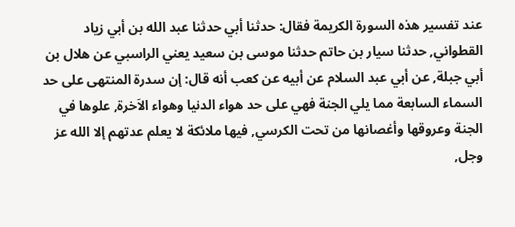عند تفسير هذه السورة الكريمة فقال: حدثنا أبي حدثنا عبد الله بن أبي زياد القطواني, حدثنا سيار بن حاتم حدثنا موسى بن سعيد يعني الراسبي عن هلال بن أبي جبلة, عن أبي عبد السلام عن أبيه عن كعب أنه قال: إن سدرة المنتهى على حد السماء السابعة مما يلي الجنة فهي على حد هواء الدنيا وهواء الاَخرة, علوها في الجنة وعروقها وأغصانها من تحت الكرسي, فيها ملائكة لا يعلم عدتهم إلا الله عز وجل,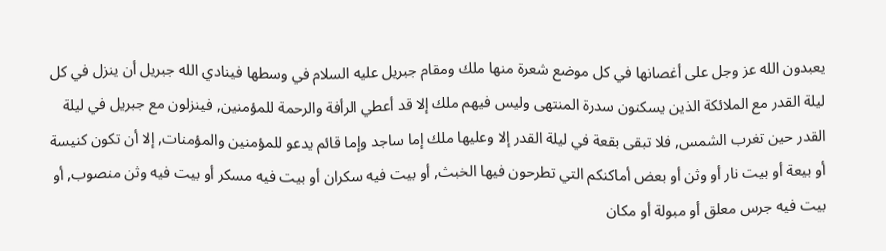يعبدون الله عز وجل على أغصانها في كل موضع شعرة منها ملك ومقام جبريل عليه السلام في وسطها فينادي الله جبريل أن ينزل في كل ليلة القدر مع الملائكة الذين يسكنون سدرة المنتهى وليس فيهم ملك إلا قد أعطي الرأفة والرحمة للمؤمنين, فينزلون مع جبريل في ليلة القدر حين تغرب الشمس, فلا تبقى بقعة في ليلة القدر إلا وعليها ملك إما ساجد وإما قائم يدعو للمؤمنين والمؤمنات, إلا أن تكون كنيسة أو بيعة أو بيت نار أو وثن أو بعض أماكنكم التي تطرحون فيها الخبث, أو بيت فيه سكران أو بيت فيه مسكر أو بيت فيه وثن منصوب, أو بيت فيه جرس معلق أو مبولة أو مكان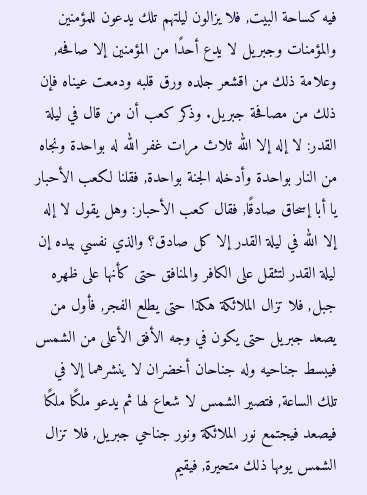فيه كساحة البيت, فلا يزالون ليلتهم تلك يدعون للمؤمنين والمؤمنات وجبريل لا يدع أحدًا من المؤمنين إلا صافحه, وعلامة ذلك من اقشعر جلده ورق قلبه ودمعت عيناه فإن ذلك من مصافحة جبريل. وذكر كعب أن من قال في ليلة القدر: لا إله إلا الله ثلاث مرات غفر الله له بواحدة ونجاه من النار بواحدة وأدخله الجنة بواحدة, فقلنا لكعب الأحبار يا أبا إسحاق صادقًا, فقال كعب الأحبار: وهل يقول لا إله إلا الله في ليلة القدر إلا كل صادق؟ والذي نفسي بيده إن ليلة القدر لتثقل على الكافر والمنافق حتى كأنها على ظهره جبل, فلا تزال الملائكة هكذا حتى يطلع الفجر, فأول من يصعد جبريل حتى يكون في وجه الأفق الأعلى من الشمس فيبسط جناحيه وله جناحان أخضران لا ينشرهما إلا في تلك الساعة, فتصير الشمس لا شعاع لها ثم يدعو ملكًا ملكًا فيصعد فيجتمع نور الملائكة ونور جناحي جبريل, فلا تزال الشمس يومها ذلك متحيرة, فيقيم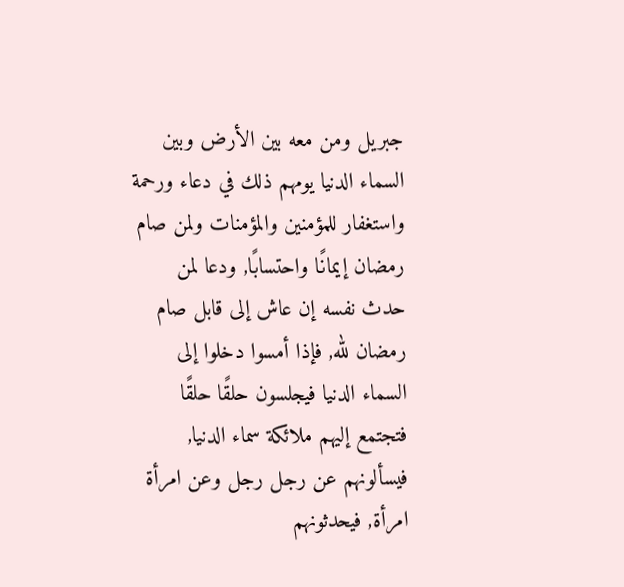جبريل ومن معه بين الأرض وبين السماء الدنيا يومهم ذلك في دعاء ورحمة واستغفار للمؤمنين والمؤمنات ولمن صام رمضان إيمانًا واحتسابًا, ودعا لمن حدث نفسه إن عاش إلى قابل صام رمضان لله, فإذا أمسوا دخلوا إلى السماء الدنيا فيجلسون حلقًا حلقًا فتجتمع إليهم ملائكة سماء الدنيا, فيسألونهم عن رجل رجل وعن امرأة امرأة, فيحدثونهم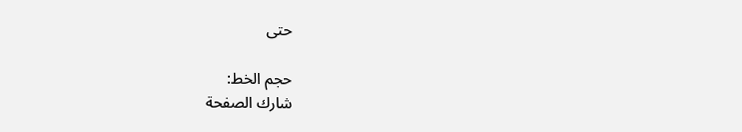حتى

حجم الخط:
شارك الصفحة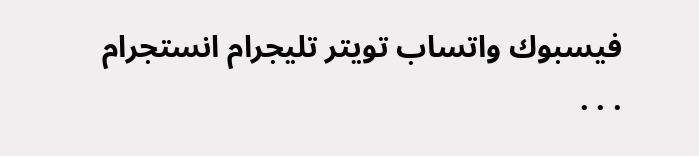فيسبوك واتساب تويتر تليجرام انستجرام
. . .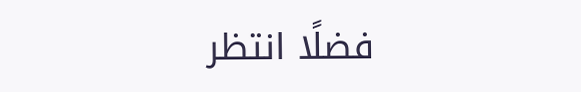فضلًا انتظر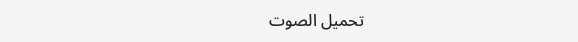تحميل الصوت